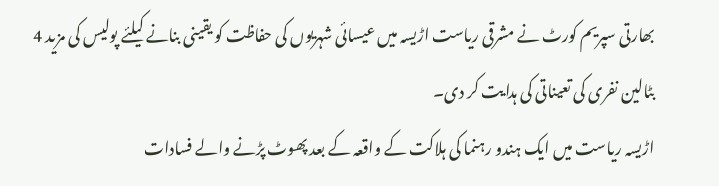بھارتی سپریم کورٹ نے مشرقی ریاست اڑیسہ میں عیسائی شہریوں کی حفاظت کو یقینی بنانے کیلئے پولیس کی مزید 4 بٹالین نفری کی تعیناتی کی ہدایت کر دی۔
اڑیسہ ریاست میں ایک ہندو رہنما کی ہلاکت کے واقعہ کے بعد پھوٹ پڑنے والے فسادات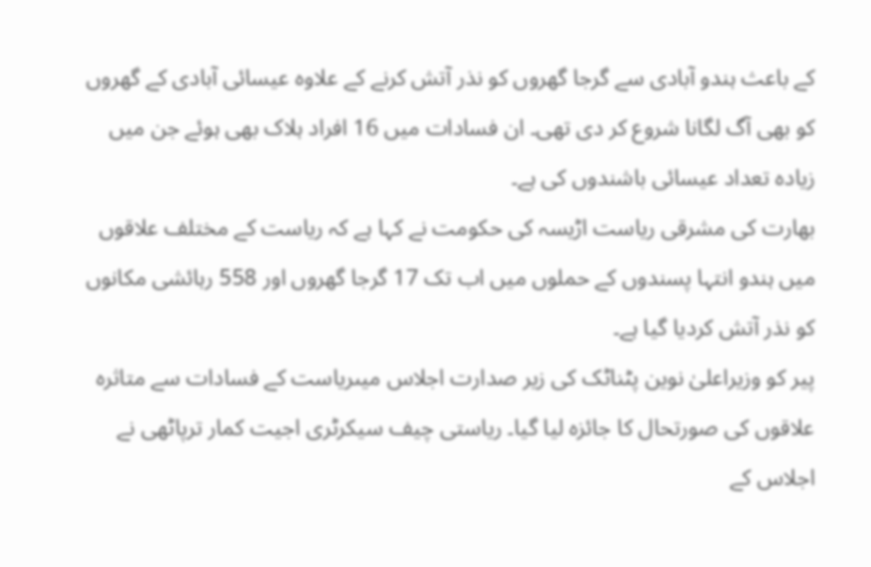کے باعث ہندو آبادی سے گرجا گھروں کو نذر آتش کرنے کے علاوہ عیسائی آبادی کے گھروں کو بھی آگ لگانا شروع کر دی تھی۔ ان فسادات میں 16 افراد ہلاک بھی ہوئے جن میں زیادہ تعداد عیسائی باشندوں کی ہے۔
بھارت کی مشرقی ریاست اڑیسہ کی حکومت نے کہا ہے کہ ریاست کے مختلف علاقوں میں ہندو انتہا پسندوں کے حملوں میں اب تک 17 گرجا گھروں اور 558 رہائشی مکانوں کو نذر آتش کردیا گیا ہے۔
پیر کو وزیراعلیٰ نوین پٹناٹک کی زیر صدارت اجلاس میںریاست کے فسادات سے متاثرہ علاقوں کی صورتحال کا جائزہ لیا گیا۔ ریاستی چیف سیکرٹری اجیت کمار ترپاٹھی نے اجلاس کے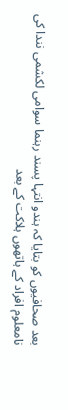بعد صحافیوں کو بتایا کہ ہندو انتہا پسند رہنما سوامی لکشمی نندا کی نامعلوم افراد کے ہاتھوں ہلاکت کے بعد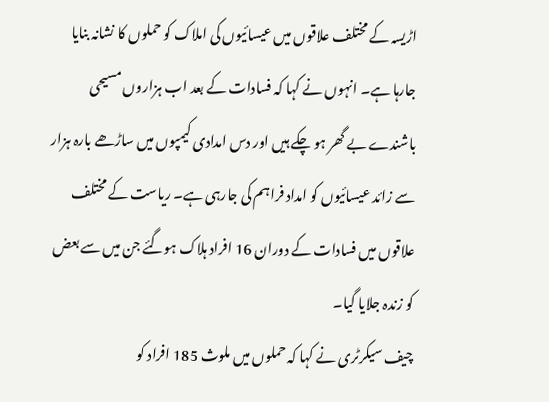اڑیسہ کے مختلف علاقوں میں عیسائیوں کی املاک کو حملوں کا نشانہ بنایا جارہا ہے۔ انہوں نے کہا کہ فسادات کے بعد اب ہزاروں مسیحی باشندے بے گھر ہو چکے ہیں اور دس امدادی کیمپوں میں ساڑھے بارہ ہزار سے زائد عیسائیوں کو امداد فراہم کی جارہی ہے۔ ریاست کے مختلف علاقوں میں فسادات کے دوران 16 افراد ہلاک ہوگئے جن میں سے بعض کو زندہ جلایا گیا۔
چیف سیکرٹری نے کہا کہ حملوں میں ملوث 185 افراد کو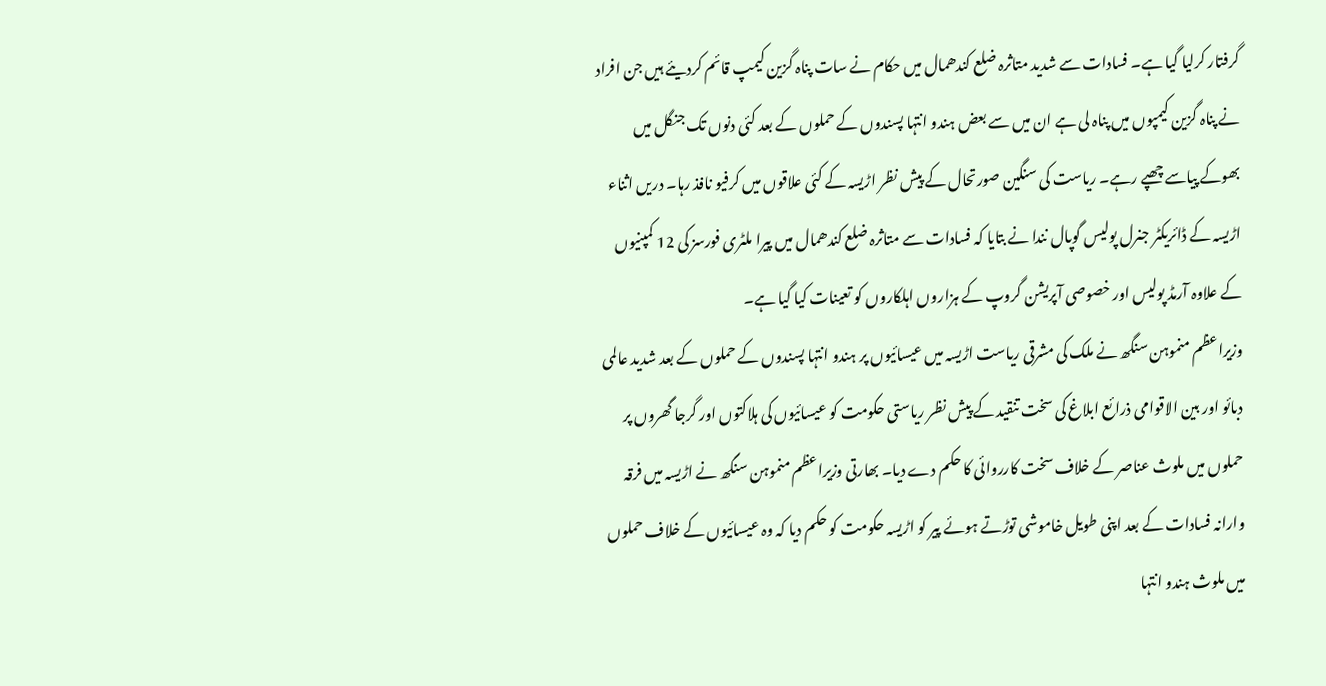گرفتار کرلیا گیا ہے۔ فسادات سے شدید متاثرہ ضلع کندھمال میں حکام نے سات پناہ گزین کیمپ قائم کردیئے ہیں جن افراد نے پناہ گزین کیمپوں میں پناہ لی ہے ان میں سے بعض ہندو انتہا پسندوں کے حملوں کے بعد کئی دنوں تک جنگل میں بھوکے پیاسے چھپے رہے۔ ریاست کی سنگین صورتحال کے پیش نظر اڑیسہ کے کئی علاقوں میں کرفیو نافذ رہا۔ دریں اثناء اڑیسہ کے ڈائریکٹر جنرل پولیس گوپال نندا نے بتایا کہ فسادات سے متاثرہ ضلع کندھمال میں پیرا ملٹری فورسز کی 12 کمپنیوں کے علاوہ آرمڈ پولیس اور خصوصی آپریشن گروپ کے ہزاروں اہلکاروں کو تعینات کیا گیا ہے۔
وزیراعظم منموہن سنگھ نے ملک کی مشرقی ریاست اڑیسہ میں عیسائیوں پر ہندو انتہا پسندوں کے حملوں کے بعد شدید عالمی دبائو اور بین الاقوامی ذرائع ابلاغ کی سخت تنقید کے پیش نظر ریاستی حکومت کو عیسائیوں کی ہلاکتوں اور گرجا گھروں پر حملوں میں ملوث عناصر کے خلاف سخت کارروائی کا حکم دے دیا۔ بھارتی وزیراعظم منموہن سنگھ نے اڑیسہ میں فرقہ وارانہ فسادات کے بعد اپنی طویل خاموشی توڑتے ہوئے پیر کو اڑیسہ حکومت کو حکم دیا کہ وہ عیسائیوں کے خلاف حملوں میں ملوث ہندو انتہا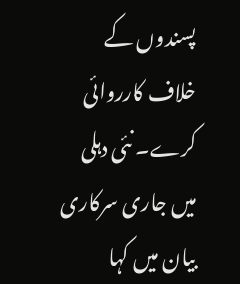پسندوں کے خلاف کارروائی کرے۔ نئی دہلی میں جاری سرکاری بیان میں کہا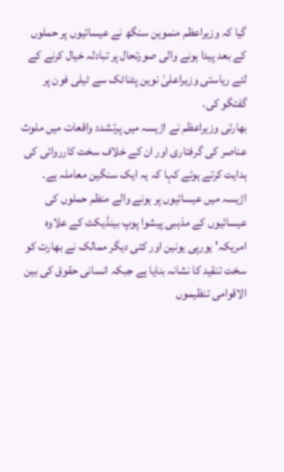گیا کہ وزیراعظم منموہن سنگھ نے عیسائیوں پر حملوں کے بعد پیدا ہونے والی صورتحال پر تبادلہ خیال کرنے کے لئے ریاستی وزیراعلیٰ نوین پٹناٹک سے ٹیلی فون پر گفتگو کی۔
بھارتی وزیراعظم نے اڑیسہ میں پرتشدد واقعات میں ملوث عناصر کی گرفتاری اور ان کے خلاف سخت کارروائی کی ہدایت کرتے ہوئے کہا کہ یہ ایک سنگین معاملہ ہے۔ اڑیسہ میں عیسائیوں پر ہونے والے منظم حملوں کی عیسائیوں کے مذہبی پیشوا پوپ بینڈیکٹ کے علاوہ امریکہ' یورپی یونین اور کئی دیگر ممالک نے بھارت کو سخت تنقید کا نشانہ بنایا ہے جبکہ انسانی حقوق کی بین الاقوامی تنظیموں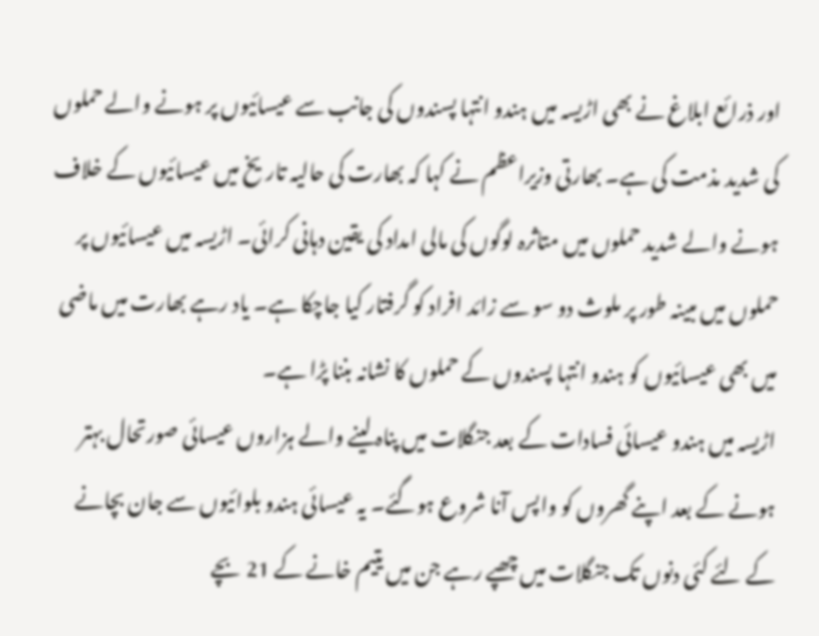اور ذرائع ابلاغ نے بھی اڑیسہ میں ہندو انتہا پسندوں کی جانب سے عیسائیوں پر ہونے والے حملوں کی شدید مذمت کی ہے۔ بھارتی وزیراعظم نے کہا کہ بھارت کی حالیہ تاریخ میں عیسائیوں کے خلاف ہونے والے شدید حملوں میں متاثرہ لوگوں کی مالی امداد کی یقین دہانی کرائی۔ اڑیسہ میں عیسائیوں پر حملوں میں مبینہ طور پر ملوث دو سو سے زائد افراد کو گرفتار کیا جاچکا ہے۔ یاد رہے بھارت میں ماضی میں بھی عیسائیوں کو ہندو انتہا پسندوں کے حملوں کا نشانہ بننا پڑا ہے۔
اڑیسہ میں ہندو عیسائی فسادات کے بعد جنگلات میں پناہ لینے والے ہزاروں عیسائی صورتحال بہتر ہونے کے بعد اپنے گھروں کو واپس آنا شروع ہوگئے۔ یہ عیسائی ہندو بلوائیوں سے جان بچانے کے لئے کئی دنوں تک جنگلات میں چھپے رہے جن میں یتیم خانے کے 21 بچے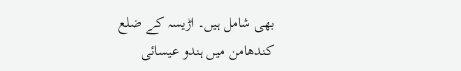بھی شامل ہیں۔ اڑیسہ کے ضلع کندھامن میں ہندو عیسائی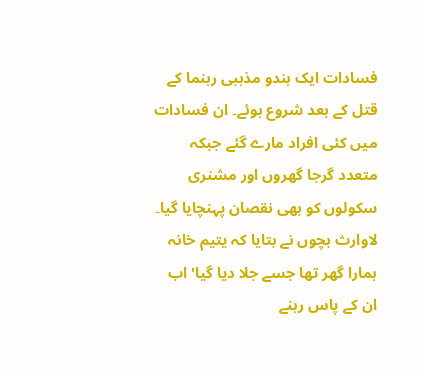فسادات ایک ہندو مذہبی رہنما کے قتل کے بعد شروع ہوئے۔ ان فسادات میں کئی افراد مارے گئے جبکہ متعدد گرجا گھروں اور مشنری سکولوں کو بھی نقصان پہنچایا گیا۔ لاوارث بچوں نے بتایا کہ یتیم خانہ ہمارا گھر تھا جسے جلا دیا گیا' اب ان کے پاس رہنے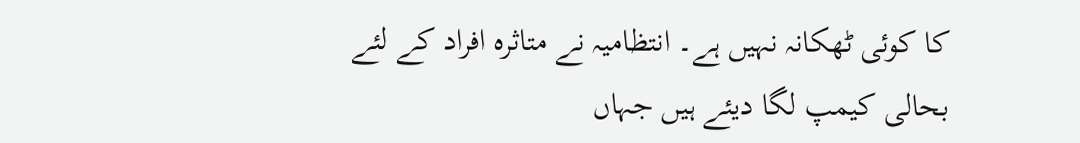کا کوئی ٹھکانہ نہیں ہے۔ انتظامیہ نے متاثرہ افراد کے لئے بحالی کیمپ لگا دیئے ہیں جہاں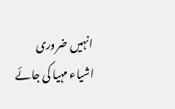انہیں ضروری اشیاء مہیا کی جائے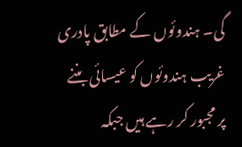گی۔ ہندوئوں کے مطابق پادری غریب ہندوئوں کو عیسائی بننے پر مجبور کر رہے ہیں جبکہ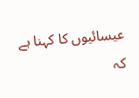عیسائیوں کا کہنا ہے کہ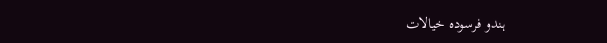ہندو فرسودہ خیالات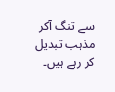سے تنگ آکر مذہب تبدیل کر رہے ہیں۔